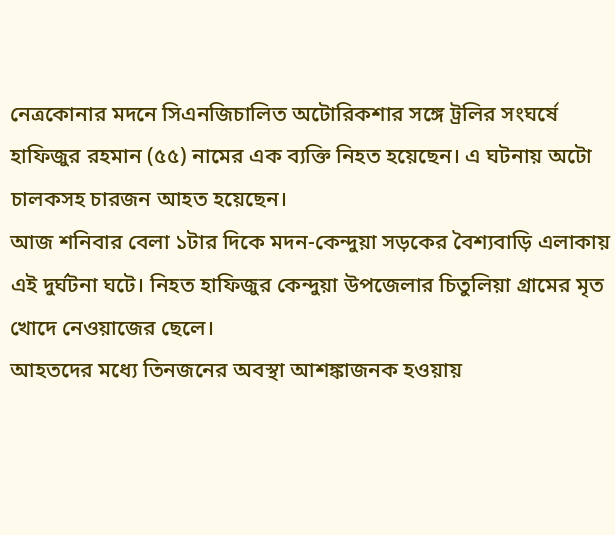নেত্রকোনার মদনে সিএনজিচালিত অটোরিকশার সঙ্গে ট্রলির সংঘর্ষে হাফিজুর রহমান (৫৫) নামের এক ব্যক্তি নিহত হয়েছেন। এ ঘটনায় অটো চালকসহ চারজন আহত হয়েছেন।
আজ শনিবার বেলা ১টার দিকে মদন-কেন্দুয়া সড়কের বৈশ্যবাড়ি এলাকায় এই দুর্ঘটনা ঘটে। নিহত হাফিজুর কেন্দুয়া উপজেলার চিতুলিয়া গ্রামের মৃত খোদে নেওয়াজের ছেলে।
আহতদের মধ্যে তিনজনের অবস্থা আশঙ্কাজনক হওয়ায়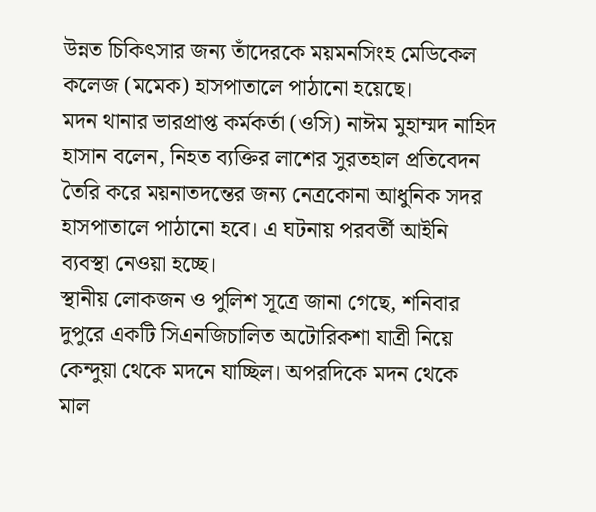উন্নত চিকিৎসার জন্য তাঁদেরকে ময়মনসিংহ মেডিকেল কলেজ (মমেক) হাসপাতালে পাঠানো হয়েছে।
মদন থানার ভারপ্রাপ্ত কর্মকর্তা (ওসি) নাঈম মুহাম্মদ নাহিদ হাসান বলেন, নিহত ব্যক্তির লাশের সুরতহাল প্রতিবেদন তৈরি করে ময়নাতদন্তের জন্য নেত্রকোনা আধুনিক সদর হাসপাতালে পাঠানো হবে। এ ঘটনায় পরবর্তী আইনি ব্যবস্থা নেওয়া হচ্ছে।
স্থানীয় লোকজন ও পুলিশ সূত্রে জানা গেছে, শনিবার দুপুরে একটি সিএনজিচালিত অটোরিকশা যাত্রী নিয়ে কেন্দুয়া থেকে মদনে যাচ্ছিল। অপরদিকে মদন থেকে মাল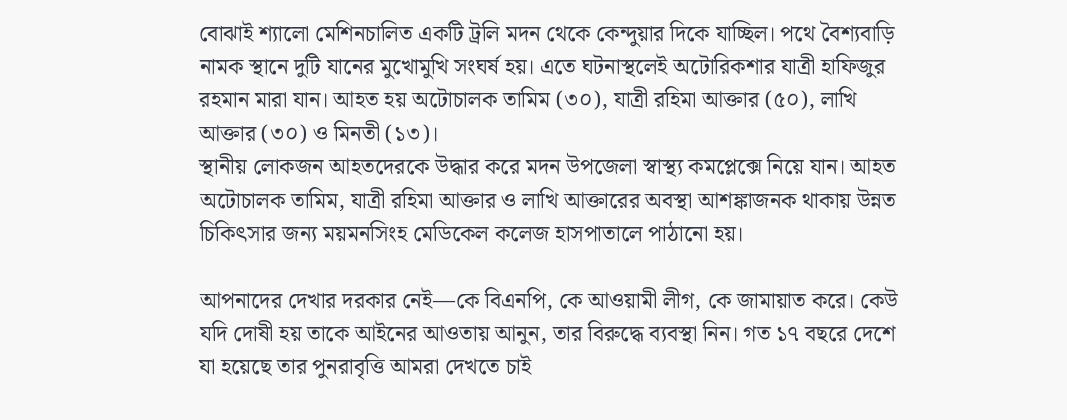বোঝাই শ্যালো মেশিনচালিত একটি ট্রলি মদন থেকে কেন্দুয়ার দিকে যাচ্ছিল। পথে বৈশ্যবাড়ি নামক স্থানে দুটি যানের মুখোমুখি সংঘর্ষ হয়। এতে ঘটনাস্থলেই অটোরিকশার যাত্রী হাফিজুর রহমান মারা যান। আহত হয় অটোচালক তামিম (৩০), যাত্রী রহিমা আক্তার (৫০), লাখি আক্তার (৩০) ও মিনতী (১৩)।
স্থানীয় লোকজন আহতদেরকে উদ্ধার করে মদন উপজেলা স্বাস্থ্য কমপ্লেক্সে নিয়ে যান। আহত অটোচালক তামিম, যাত্রী রহিমা আক্তার ও লাখি আক্তারের অবস্থা আশঙ্কাজনক থাকায় উন্নত চিকিৎসার জন্য ময়মনসিংহ মেডিকেল কলেজ হাসপাতালে পাঠানো হয়।

আপনাদের দেখার দরকার নেই—কে বিএনপি, কে আওয়ামী লীগ, কে জামায়াত করে। কেউ যদি দোষী হয় তাকে আইনের আওতায় আনুন, তার বিরুদ্ধে ব্যবস্থা নিন। গত ১৭ বছরে দেশে যা হয়েছে তার পুনরাবৃত্তি আমরা দেখতে চাই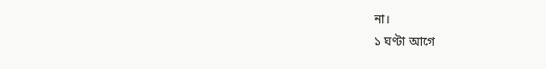না।
১ ঘণ্টা আগে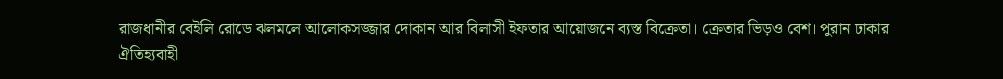রাজধানীর বেইলি রোডে ঝলমলে আলোকসজ্জার দোকান আর বিলাসী ইফতার আয়োজনে ব্যস্ত বিক্রেতা। ক্রেতার ভিড়ও বেশ। পুরান ঢাকার ঐতিহ্যবাহী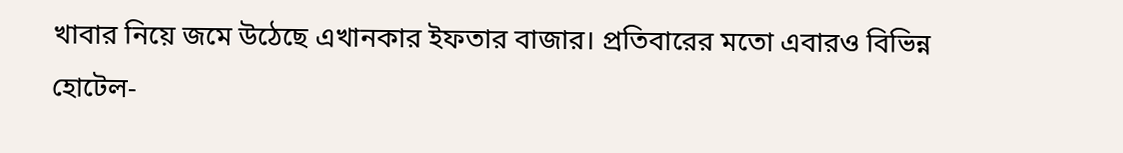খাবার নিয়ে জমে উঠেছে এখানকার ইফতার বাজার। প্রতিবারের মতো এবারও বিভিন্ন হোটেল-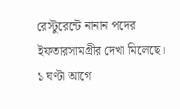রেস্টুরেন্টে নানান পদের ইফতারসামগ্রীর দেখা মিলেছে।
১ ঘণ্টা আগে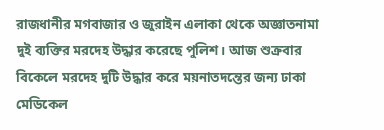রাজধানীর মগবাজার ও জুরাইন এলাকা থেকে অজ্ঞাতনামা দুই ব্যক্তির মরদেহ উদ্ধার করেছে পুলিশ। আজ শুক্রবার বিকেলে মরদেহ দুটি উদ্ধার করে ময়নাতদন্তের জন্য ঢাকা মেডিকেল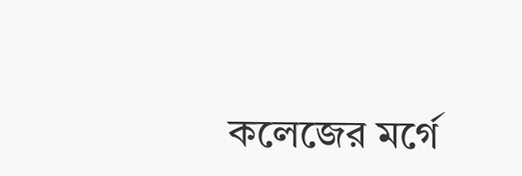কলেজের মর্গে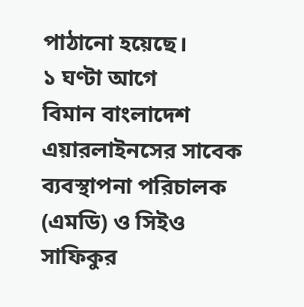পাঠানো হয়েছে।
১ ঘণ্টা আগে
বিমান বাংলাদেশ এয়ারলাইনসের সাবেক ব্যবস্থাপনা পরিচালক (এমডি) ও সিইও সাফিকুর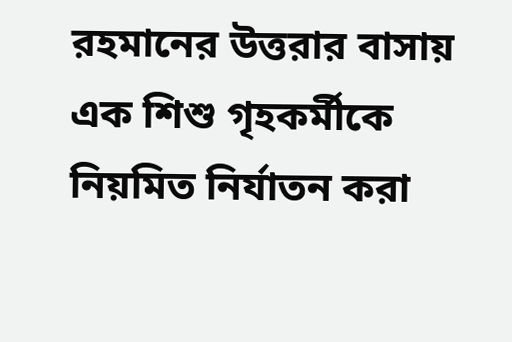রহমানের উত্তরার বাসায় এক শিশু গৃহকর্মীকে নিয়মিত নির্যাতন করা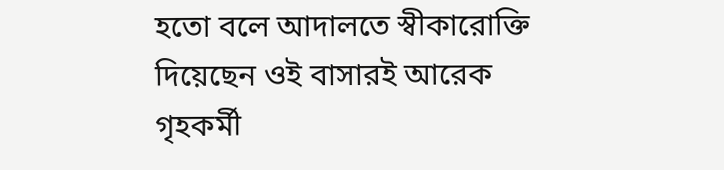হতো বলে আদালতে স্বীকারোক্তি দিয়েছেন ওই বাসারই আরেক গৃহকর্মী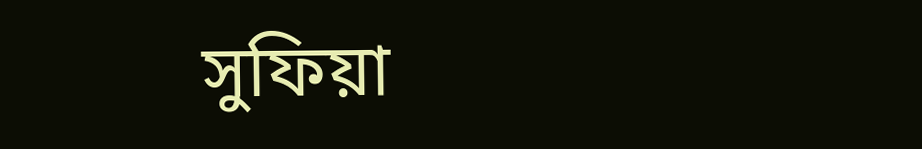সুফিয়া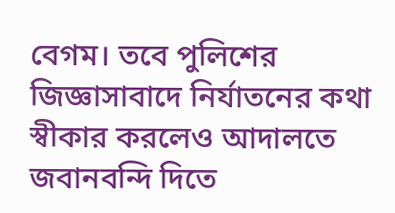বেগম। তবে পুলিশের জিজ্ঞাসাবাদে নির্যাতনের কথা স্বীকার করলেও আদালতে জবানবন্দি দিতে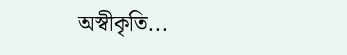অস্বীকৃতি...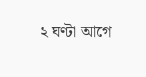২ ঘণ্টা আগে